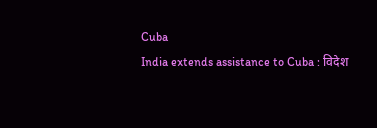Cuba
India extends assistance to Cuba : विदेश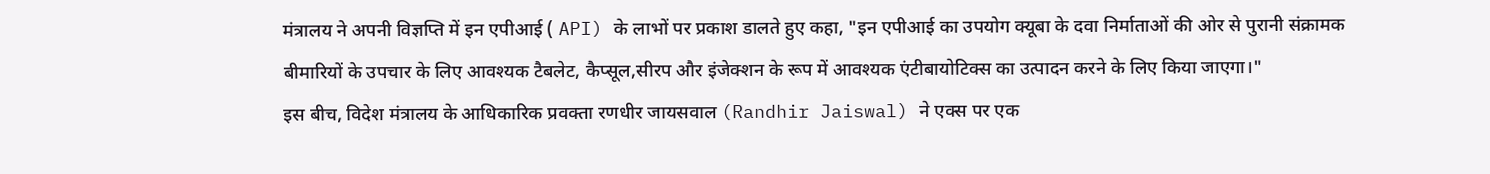मंत्रालय ने अपनी विज्ञप्ति में इन एपीआई ( API) के लाभों पर प्रकाश डालते हुए कहा, "इन एपीआई का उपयोग क्यूबा के दवा निर्माताओं की ओर से पुरानी संक्रामक बीमारियों के उपचार के लिए आवश्यक टैबलेट, कैप्सूल,सीरप और इंजेक्शन के रूप में आवश्यक एंटीबायोटिक्स का उत्पादन करने के लिए किया जाएगा।"
इस बीच, विदेश मंत्रालय के आधिकारिक प्रवक्ता रणधीर जायसवाल (Randhir Jaiswal) ने एक्स पर एक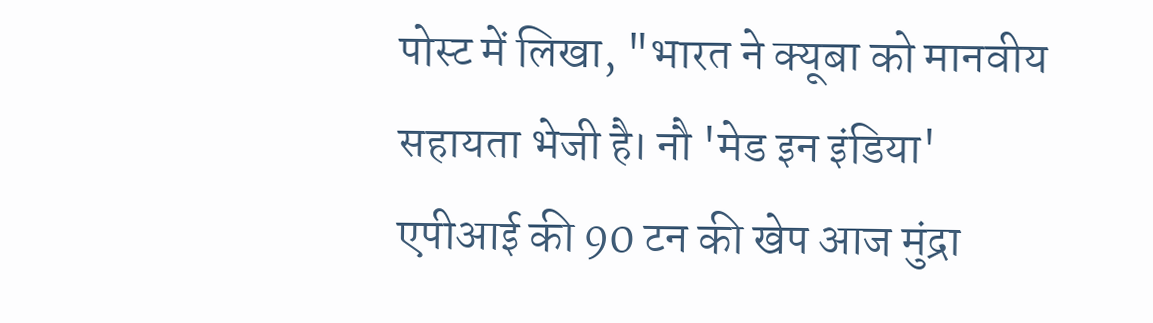पोस्ट में लिखा, "भारत ने क्यूबा को मानवीय सहायता भेजी है। नौ 'मेड इन इंडिया' एपीआई की 90 टन की खेप आज मुंद्रा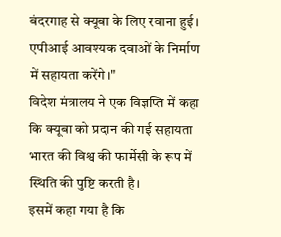बंदरगाह से क्यूबा के लिए रवाना हुई। एपीआई आवश्यक दवाओं के निर्माण में सहायता करेंगे।"
विदेश मंत्रालय ने एक विज्ञप्ति में कहा कि क्यूबा को प्रदान की गई सहायता भारत की विश्व की फार्मेसी के रूप में स्थिति की पुष्टि करती है।
इसमें कहा गया है कि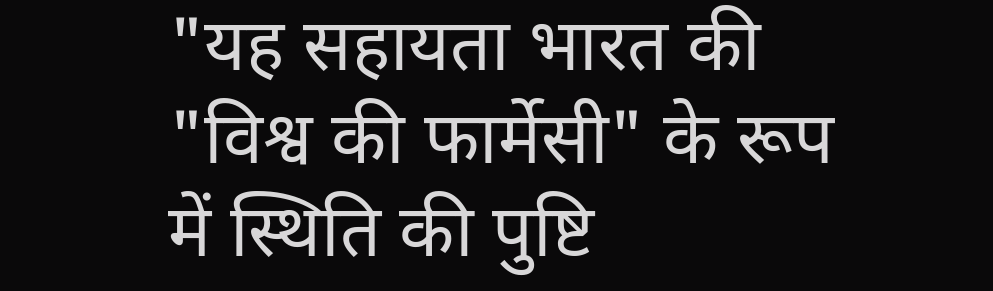"यह सहायता भारत की "विश्व की फार्मेसी" के रूप में स्थिति की पुष्टि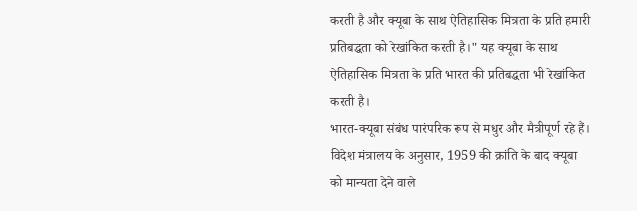करती है और क्यूबा के साथ ऐतिहासिक मित्रता के प्रति हमारी प्रतिबद्धता को रेखांकित करती है।" यह क्यूबा के साथ ऐतिहासिक मित्रता के प्रति भारत की प्रतिबद्धता भी रेखांकित करती है।
भारत-क्यूबा संबंध पारंपरिक रूप से मधुर और मैत्रीपूर्ण रहे हैं। विदेश मंत्रालय के अनुसार, 1959 की क्रांति के बाद क्यूबा को मान्यता देने वाले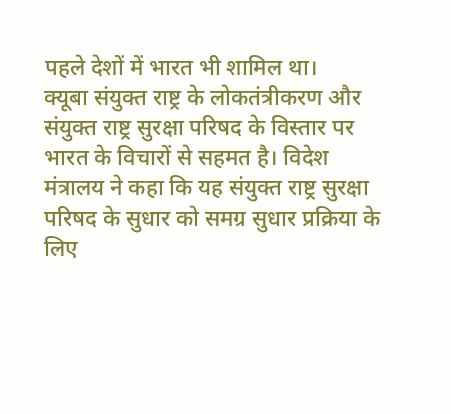पहले देशों में भारत भी शामिल था।
क्यूबा संयुक्त राष्ट्र के लोकतंत्रीकरण और संयुक्त राष्ट्र सुरक्षा परिषद के विस्तार पर भारत के विचारों से सहमत है। विदेश मंत्रालय ने कहा कि यह संयुक्त राष्ट्र सुरक्षा परिषद के सुधार को समग्र सुधार प्रक्रिया के लिए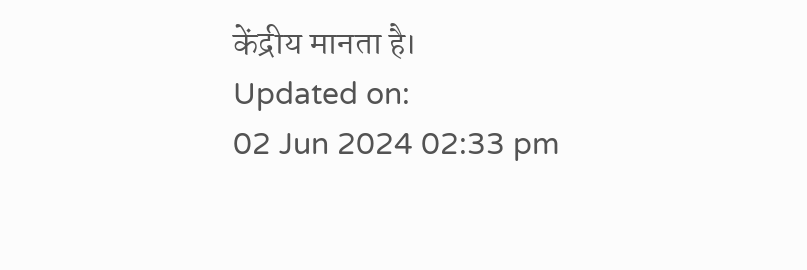केंद्रीय मानता है।
Updated on:
02 Jun 2024 02:33 pm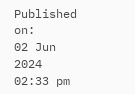Published on:
02 Jun 2024 02:33 pm